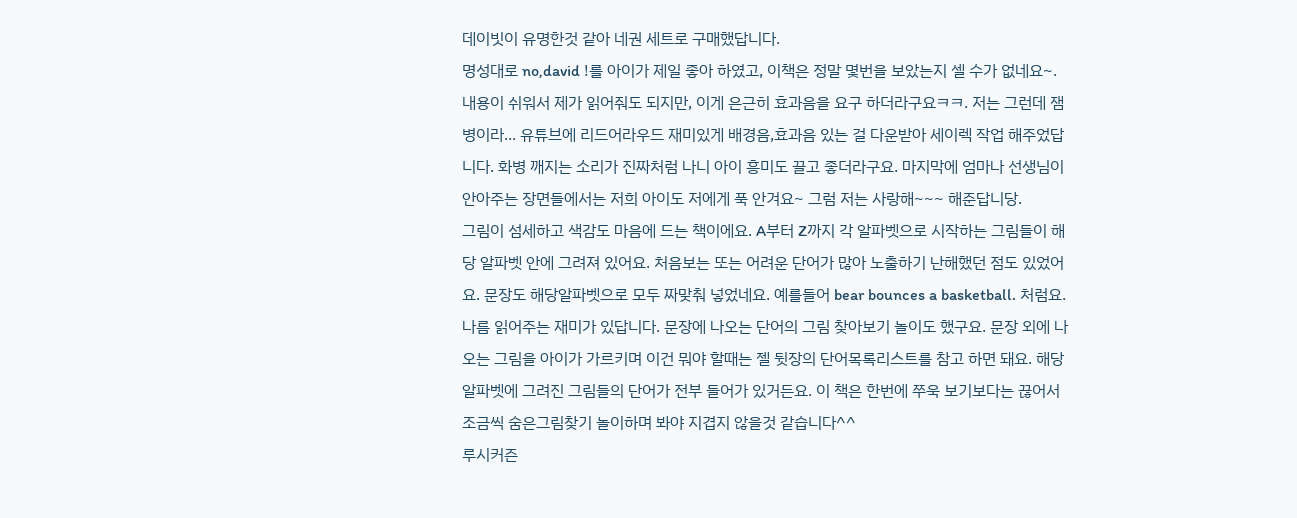데이빗이 유명한것 같아 네권 세트로 구매했답니다.
명성대로 no,david !를 아이가 제일 좋아 하였고, 이책은 정말 몇번을 보았는지 셀 수가 없네요~. 내용이 쉬워서 제가 읽어줘도 되지만, 이게 은근히 효과음을 요구 하더라구요ㅋㅋ. 저는 그런데 잼병이라... 유튜브에 리드어라우드 재미있게 배경음,효과음 있는 걸 다운받아 세이렉 작업 해주었답니다. 화병 깨지는 소리가 진짜처럼 나니 아이 흥미도 끌고 좋더라구요. 마지막에 엄마나 선생님이 안아주는 장면들에서는 저희 아이도 저에게 푹 안겨요~ 그럼 저는 사랑해~~~ 해준답니당.
그림이 섬세하고 색감도 마음에 드는 책이에요. A부터 Z까지 각 알파벳으로 시작하는 그림들이 해당 알파벳 안에 그려져 있어요. 처음보는 또는 어려운 단어가 많아 노출하기 난해했던 점도 있었어요. 문장도 해당알파벳으로 모두 짜맞춰 넣었네요. 예를들어 bear bounces a basketball. 처럼요. 나름 읽어주는 재미가 있답니다. 문장에 나오는 단어의 그림 찾아보기 놀이도 했구요. 문장 외에 나오는 그림을 아이가 가르키며 이건 뭐야 할때는 젤 뒷장의 단어목록리스트를 참고 하면 돼요. 해당 알파벳에 그려진 그림들의 단어가 전부 들어가 있거든요. 이 책은 한번에 쭈욱 보기보다는 끊어서 조금씩 숨은그림찾기 놀이하며 봐야 지겹지 않을것 같습니다^^
루시커즌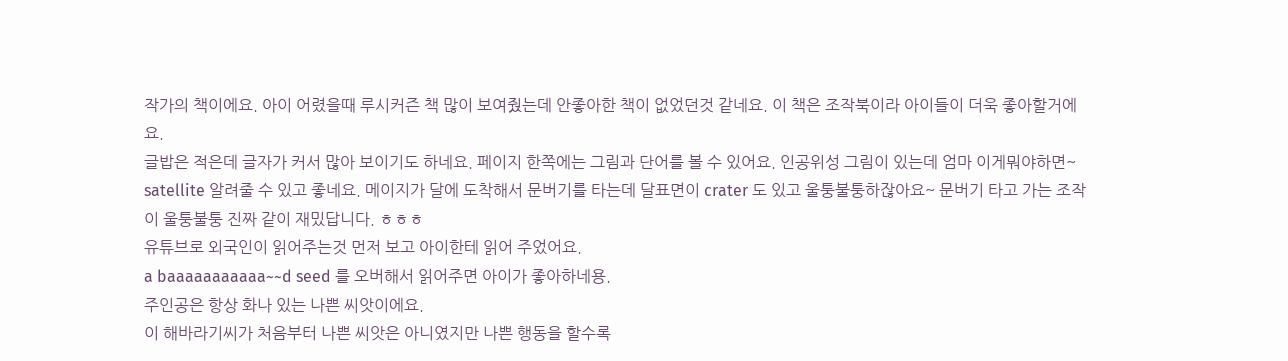작가의 책이에요. 아이 어렸을때 루시커즌 책 많이 보여줬는데 안좋아한 책이 없었던것 같네요. 이 책은 조작북이라 아이들이 더욱 좋아할거에요.
글밥은 적은데 글자가 커서 많아 보이기도 하네요. 페이지 한쪽에는 그림과 단어를 볼 수 있어요. 인공위성 그림이 있는데 엄마 이게뭐야하면~ satellite 알려줄 수 있고 좋네요. 메이지가 달에 도착해서 문버기를 타는데 달표면이 crater 도 있고 울퉁불퉁하잖아요~ 문버기 타고 가는 조작이 울퉁불퉁 진짜 같이 재밌답니다. ㅎㅎㅎ
유튜브로 외국인이 읽어주는것 먼저 보고 아이한테 읽어 주었어요.
a baaaaaaaaaaa~~d seed 를 오버해서 읽어주면 아이가 좋아하네용.
주인공은 항상 화나 있는 나쁜 씨앗이에요.
이 해바라기씨가 처음부터 나쁜 씨앗은 아니였지만 나쁜 행동을 할수록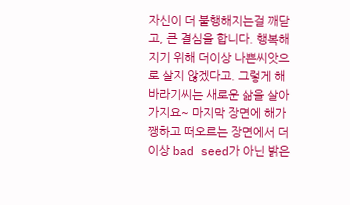자신이 더 불행해지는걸 깨닫고, 큰 결심을 합니다. 행복해지기 위해 더이상 나쁜씨앗으로 살지 않겠다고. 그렇게 해바라기씨는 새로운 삶을 살아가지요~ 마지막 장면에 해가 쨍하고 떠오르는 장면에서 더이상 bad seed가 아닌 밝은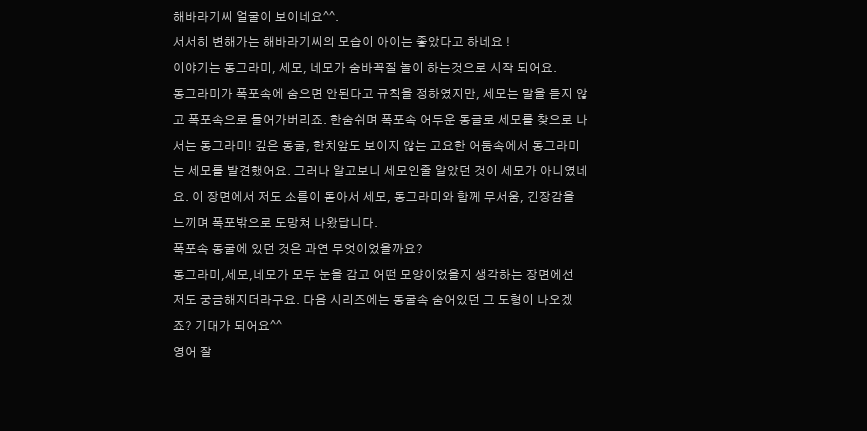해바라기씨 얼굴이 보이네요^^.
서서히 변해가는 해바라기씨의 모습이 아이는 좋았다고 하네요 !
이야기는 동그라미, 세모, 네모가 숨바꼭질 놀이 하는것으로 시작 되어요.
동그라미가 폭포속에 숨으면 안된다고 규칙을 정하였지만, 세모는 말을 듣지 않고 폭포속으로 들어가버리죠. 한숨쉬며 폭포속 어두운 동글로 세모를 찾으로 나서는 동그라미! 깊은 동굴, 한치앞도 보이지 않는 고요한 어둠속에서 동그라미는 세모를 발견했어요. 그러나 알고보니 세모인줄 알았던 것이 세모가 아니였네요. 이 장면에서 저도 소름이 돋아서 세모, 동그라미와 함께 무서움, 긴장감을 느끼며 폭포밖으로 도망쳐 나왔답니다.
폭포속 동굴에 있던 것은 과연 무엇이었을까요?
동그라미,세모,네모가 모두 눈을 감고 어떤 모양이었을지 생각하는 장면에선 저도 궁금해지더라구요. 다음 시리즈에는 동굴속 숨어있던 그 도형이 나오겠죠? 기대가 되어요^^
영어 잘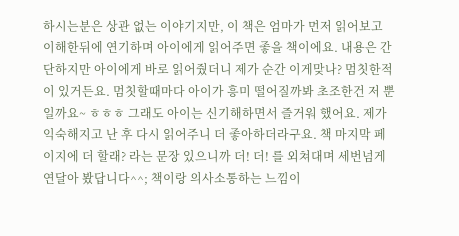하시는분은 상관 없는 이야기지만, 이 책은 엄마가 먼저 읽어보고 이해한뒤에 연기하며 아이에게 읽어주면 좋을 책이에요. 내용은 간단하지만 아이에게 바로 읽어줬더니 제가 순간 이게맞나? 멈칫한적이 있거든요. 멈칫할때마다 아이가 흥미 떨어질까봐 초조한건 저 뿐일까요~ ㅎㅎㅎ 그래도 아이는 신기해하면서 즐거워 했어요. 제가 익숙해지고 난 후 다시 읽어주니 더 좋아하더라구요. 책 마지막 페이지에 더 할래? 라는 문장 있으니까 더! 더! 를 외쳐대며 세번넘게 연달아 봤답니다^^; 책이랑 의사소통하는 느낌이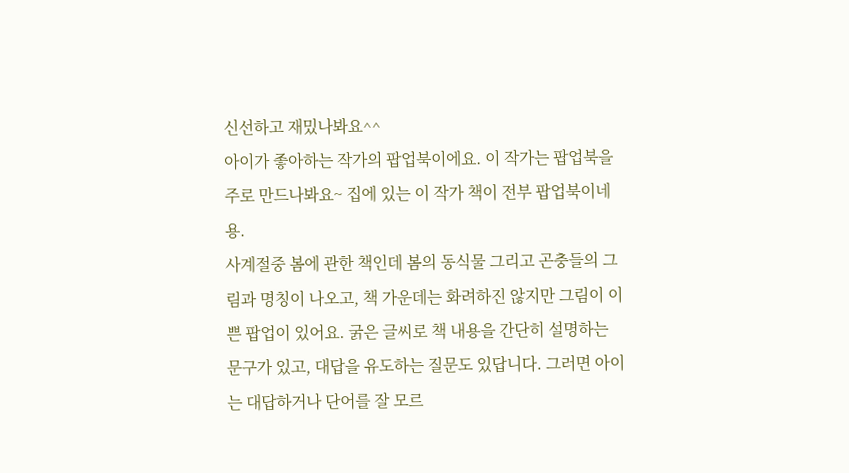신선하고 재밌나봐요^^
아이가 좋아하는 작가의 팝업북이에요. 이 작가는 팝업북을 주로 만드나봐요~ 집에 있는 이 작가 책이 전부 팝업북이네용.
사계절중 봄에 관한 책인데 봄의 동식물 그리고 곤충들의 그림과 명칭이 나오고, 책 가운데는 화려하진 않지만 그림이 이쁜 팝업이 있어요. 굵은 글씨로 책 내용을 간단히 설명하는 문구가 있고, 대답을 유도하는 질문도 있답니다. 그러면 아이는 대답하거나 단어를 잘 모르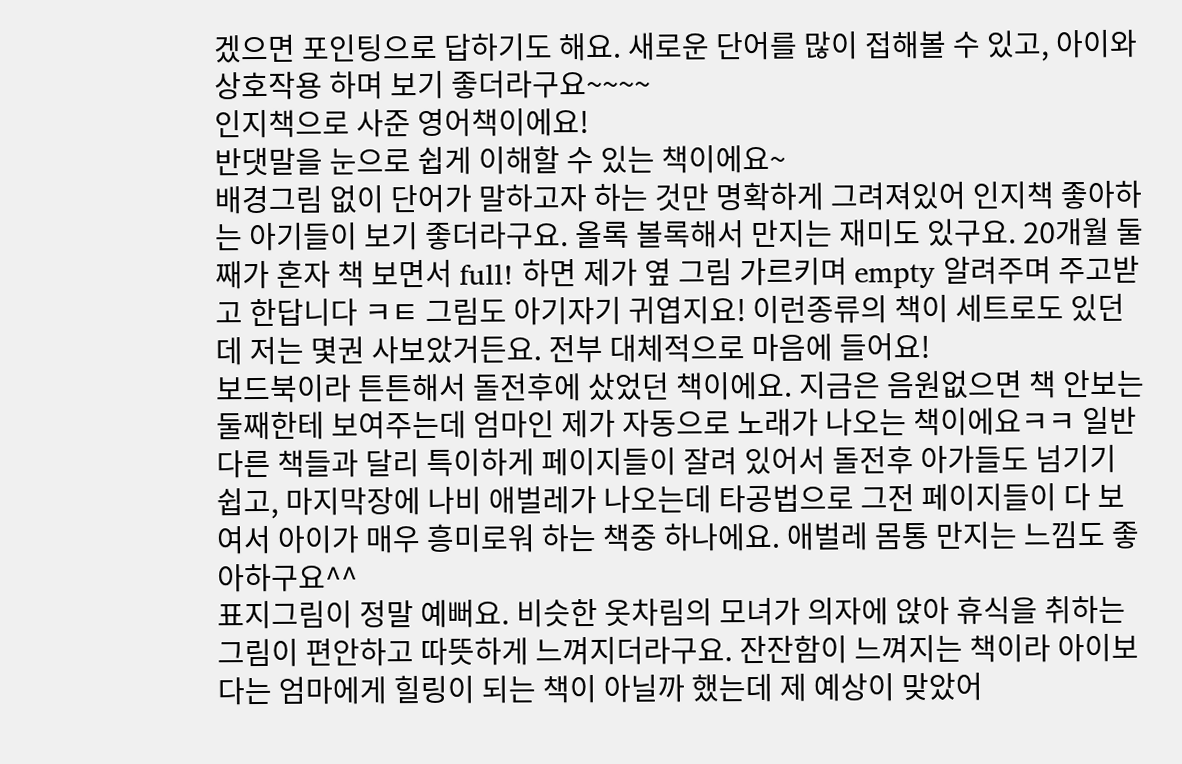겠으면 포인팅으로 답하기도 해요. 새로운 단어를 많이 접해볼 수 있고, 아이와 상호작용 하며 보기 좋더라구요~~~~
인지책으로 사준 영어책이에요!
반댓말을 눈으로 쉽게 이해할 수 있는 책이에요~
배경그림 없이 단어가 말하고자 하는 것만 명확하게 그려져있어 인지책 좋아하는 아기들이 보기 좋더라구요. 올록 볼록해서 만지는 재미도 있구요. 20개월 둘째가 혼자 책 보면서 full! 하면 제가 옆 그림 가르키며 empty 알려주며 주고받고 한답니다 ㅋㅌ 그림도 아기자기 귀엽지요! 이런종류의 책이 세트로도 있던데 저는 몇권 사보았거든요. 전부 대체적으로 마음에 들어요!
보드북이라 튼튼해서 돌전후에 샀었던 책이에요. 지금은 음원없으면 책 안보는 둘째한테 보여주는데 엄마인 제가 자동으로 노래가 나오는 책이에요ㅋㅋ 일반 다른 책들과 달리 특이하게 페이지들이 잘려 있어서 돌전후 아가들도 넘기기 쉽고, 마지막장에 나비 애벌레가 나오는데 타공법으로 그전 페이지들이 다 보여서 아이가 매우 흥미로워 하는 책중 하나에요. 애벌레 몸통 만지는 느낌도 좋아하구요^^
표지그림이 정말 예뻐요. 비슷한 옷차림의 모녀가 의자에 앉아 휴식을 취하는 그림이 편안하고 따뜻하게 느껴지더라구요. 잔잔함이 느껴지는 책이라 아이보다는 엄마에게 힐링이 되는 책이 아닐까 했는데 제 예상이 맞았어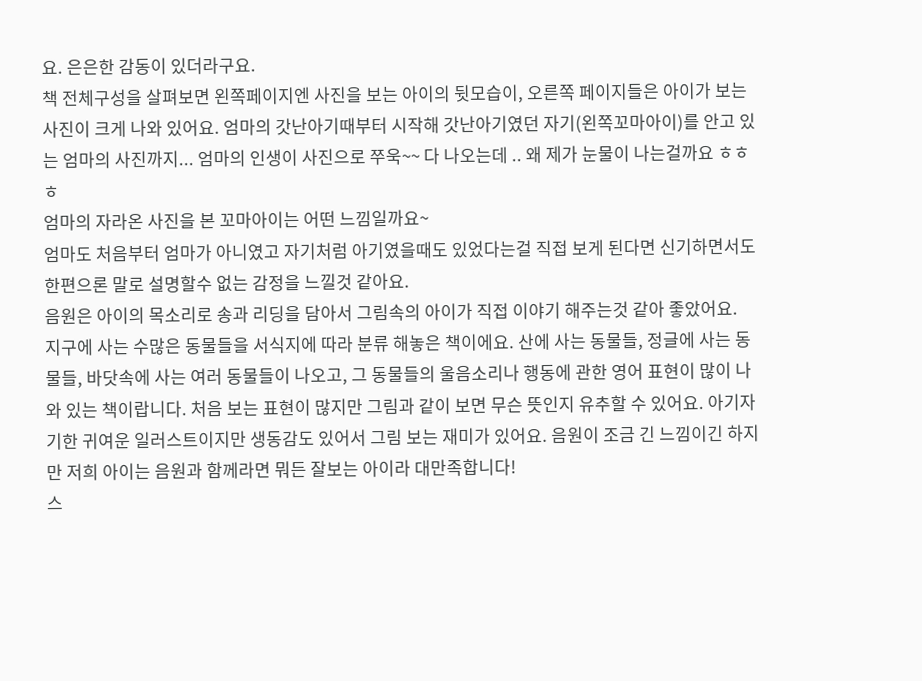요. 은은한 감동이 있더라구요.
책 전체구성을 살펴보면 왼쪽페이지엔 사진을 보는 아이의 뒷모습이, 오른쪽 페이지들은 아이가 보는 사진이 크게 나와 있어요. 엄마의 갓난아기때부터 시작해 갓난아기였던 자기(왼쪽꼬마아이)를 안고 있는 엄마의 사진까지... 엄마의 인생이 사진으로 쭈욱~~ 다 나오는데 .. 왜 제가 눈물이 나는걸까요 ㅎㅎㅎ
엄마의 자라온 사진을 본 꼬마아이는 어떤 느낌일까요~
엄마도 처음부터 엄마가 아니였고 자기처럼 아기였을때도 있었다는걸 직접 보게 된다면 신기하면서도 한편으론 말로 설명할수 없는 감정을 느낄것 같아요.
음원은 아이의 목소리로 송과 리딩을 담아서 그림속의 아이가 직접 이야기 해주는것 같아 좋았어요.
지구에 사는 수많은 동물들을 서식지에 따라 분류 해놓은 책이에요. 산에 사는 동물들, 정글에 사는 동물들, 바닷속에 사는 여러 동물들이 나오고, 그 동물들의 울음소리나 행동에 관한 영어 표현이 많이 나와 있는 책이랍니다. 처음 보는 표현이 많지만 그림과 같이 보면 무슨 뜻인지 유추할 수 있어요. 아기자기한 귀여운 일러스트이지만 생동감도 있어서 그림 보는 재미가 있어요. 음원이 조금 긴 느낌이긴 하지만 저희 아이는 음원과 함께라면 뭐든 잘보는 아이라 대만족합니다!
스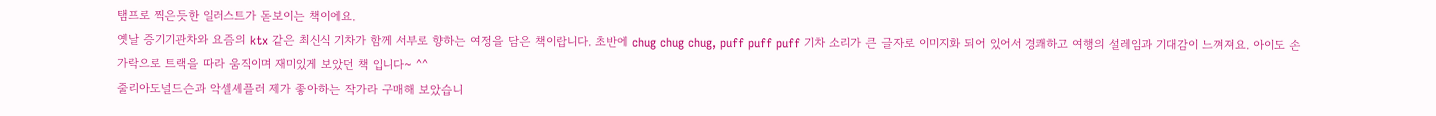탬프로 찍은듯한 일러스트가 돋보이는 책이에요.
옛날 증기기관차와 요즘의 ktx 같은 최신식 기차가 함께 서부로 향하는 여정을 담은 책이랍니다. 초반에 chug chug chug, puff puff puff 기차 소리가 큰 글자로 이미지화 되어 있어서 경쾌하고 여행의 설레임과 기대감이 느껴져요. 아이도 손가락으로 트랙을 따라 움직이며 재미있게 보았던 책 입니다~ ^^
줄리아도널드슨과 악셀셰플러 제가 좋아하는 작가라 구매해 보았습니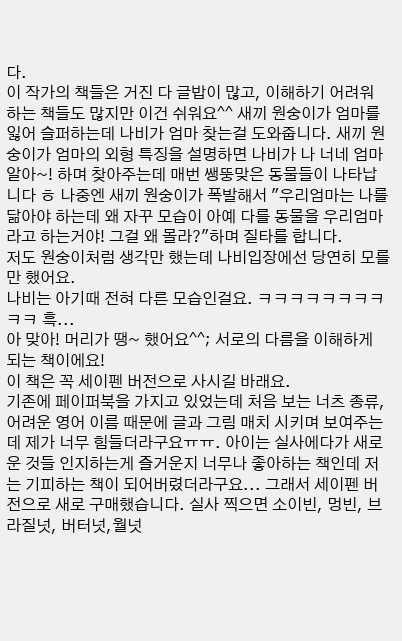다.
이 작가의 책들은 거진 다 글밥이 많고, 이해하기 어려워 하는 책들도 많지만 이건 쉬워요^^ 새끼 원숭이가 엄마를 잃어 슬퍼하는데 나비가 엄마 찾는걸 도와줍니다. 새끼 원숭이가 엄마의 외형 특징을 설명하면 나비가 나 너네 엄마 알아~! 하며 찾아주는데 매번 쌩뚱맞은 동물들이 나타납니다 ㅎ 나중엔 새끼 원숭이가 폭발해서 "우리엄마는 나를 닮아야 하는데 왜 자꾸 모습이 아예 다를 동물을 우리엄마라고 하는거야! 그걸 왜 몰라?"하며 질타를 합니다.
저도 원숭이처럼 생각만 했는데 나비입장에선 당연히 모를만 했어요.
나비는 아기때 전혀 다른 모습인걸요. ㅋㅋㅋㅋㅋㅋㅋㅋㅋㅋ 흑...
아 맞아! 머리가 땡~ 했어요^^; 서로의 다름을 이해하게 되는 책이에요!
이 책은 꼭 세이펜 버전으로 사시길 바래요.
기존에 페이퍼북을 가지고 있었는데 처음 보는 너츠 종류, 어려운 영어 이름 때문에 글과 그림 매치 시키며 보여주는데 제가 너무 힘들더라구요ㅠㅠ. 아이는 실사에다가 새로운 것들 인지하는게 즐거운지 너무나 좋아하는 책인데 저는 기피하는 책이 되어버렸더라구요... 그래서 세이펜 버전으로 새로 구매했습니다. 실사 찍으면 소이빈, 멍빈, 브라질넛, 버터넛,월넛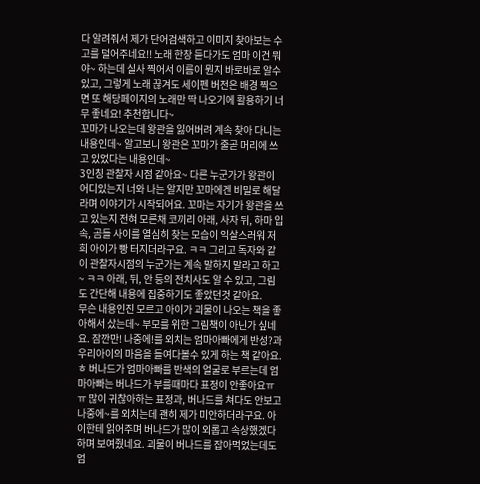다 알려줘서 제가 단어검색하고 이미지 찾아보는 수고를 덜어주네요!! 노래 한창 듣다가도 엄마 이건 뭐야~ 하는데 실사 찍어서 이름이 뭔지 바로바로 알수 있고, 그렇게 노래 끊겨도 세이펜 버전은 배경 찍으면 또 해당페이지의 노래만 딱 나오기에 활용하기 너무 좋네요! 추천합니다~
꼬마가 나오는데 왕관을 잃어버려 계속 찾아 다니는 내용인데~ 알고보니 왕관은 꼬마가 줄곧 머리에 쓰고 있었다는 내용인데~
3인칭 관찰자 시점 같아요~ 다른 누군가가 왕관이 어디있는지 너와 나는 알지만 꼬마에겐 비밀로 해달라며 이야기가 시작되어요. 꼬마는 자기가 왕관을 쓰고 있는지 전혀 모른채 코끼리 아래, 사자 뒤, 하마 입속, 곰들 사이를 열심히 찾는 모습이 익살스러워 저희 아이가 빵 터지더라구요. ㅋㅋ 그리고 독자와 같이 관찰자시점의 누군가는 계속 말하지 말라고 하고~ ㅋㅋ 아래, 뒤, 안 등의 전치사도 알 수 있고, 그림도 간단해 내용에 집중하기도 좋았던것 같아요.
무슨 내용인진 모르고 아이가 괴물이 나오는 책을 좋아해서 샀는데~ 부모를 위한 그림책이 아닌가 싶네요. 잠깐만! 나중에!를 외치는 엄마아빠에게 반성?과 우리아이의 마음을 들여다볼수 있게 하는 책 같아요.ㅎ 버나드가 엄마아빠를 반색의 얼굴로 부르는데 엄마아빠는 버나드가 부를때마다 표정이 안좋아요ㅠㅠ 많이 귀찮아하는 표정과, 버나드를 쳐다도 안보고 나중에~를 외치는데 괜히 제가 미안하더라구요. 아이한테 읽어주며 버나드가 많이 외롭고 속상했겠다 하며 보여줬네요. 괴물이 버나드를 잡아먹었는데도 엄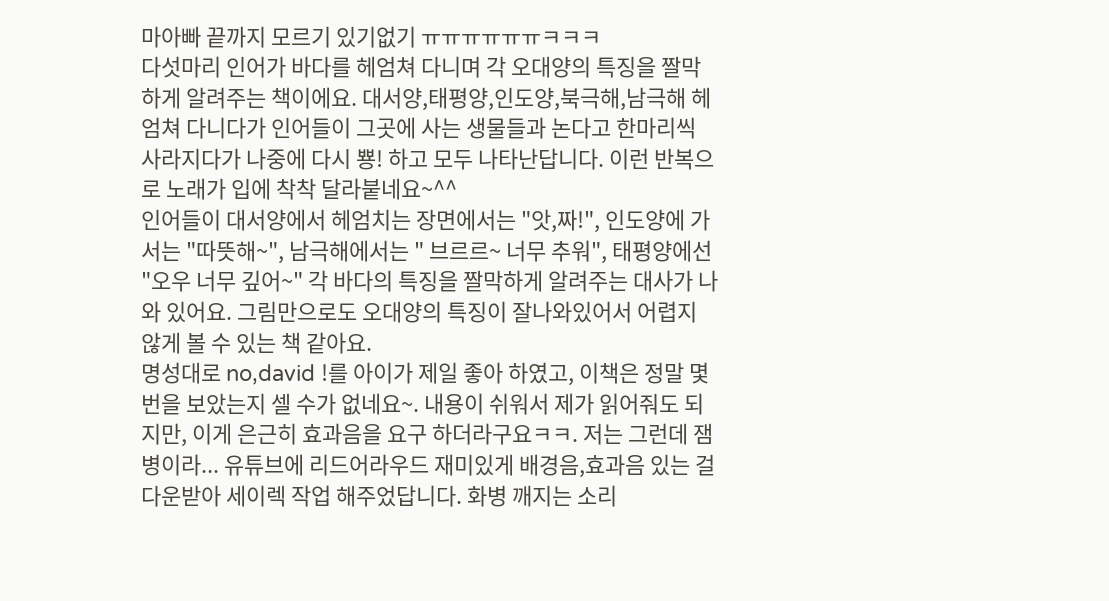마아빠 끝까지 모르기 있기없기 ㅠㅠㅠㅠㅠㅠㅋㅋㅋ
다섯마리 인어가 바다를 헤엄쳐 다니며 각 오대양의 특징을 짤막하게 알려주는 책이에요. 대서양,태평양,인도양,북극해,남극해 헤엄쳐 다니다가 인어들이 그곳에 사는 생물들과 논다고 한마리씩 사라지다가 나중에 다시 뿅! 하고 모두 나타난답니다. 이런 반복으로 노래가 입에 착착 달라붙네요~^^
인어들이 대서양에서 헤엄치는 장면에서는 "앗,짜!", 인도양에 가서는 "따뜻해~", 남극해에서는 " 브르르~ 너무 추워", 태평양에선 "오우 너무 깊어~" 각 바다의 특징을 짤막하게 알려주는 대사가 나와 있어요. 그림만으로도 오대양의 특징이 잘나와있어서 어렵지 않게 볼 수 있는 책 같아요.
명성대로 no,david !를 아이가 제일 좋아 하였고, 이책은 정말 몇번을 보았는지 셀 수가 없네요~. 내용이 쉬워서 제가 읽어줘도 되지만, 이게 은근히 효과음을 요구 하더라구요ㅋㅋ. 저는 그런데 잼병이라... 유튜브에 리드어라우드 재미있게 배경음,효과음 있는 걸 다운받아 세이렉 작업 해주었답니다. 화병 깨지는 소리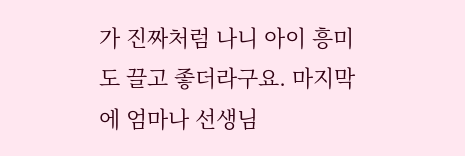가 진짜처럼 나니 아이 흥미도 끌고 좋더라구요. 마지막에 엄마나 선생님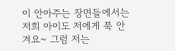이 안아주는 장면들에서는 저희 아이도 저에게 푹 안겨요~ 그럼 저는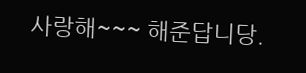사랑해~~~ 해준답니당.